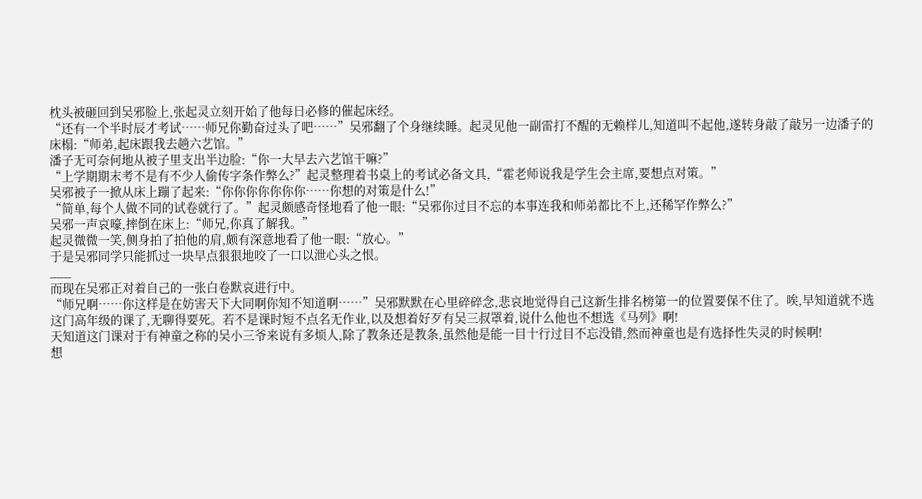枕头被砸回到吴邪脸上,张起灵立刻开始了他每日必修的催起床经。
“还有一个半时辰才考试……师兄你勤奋过头了吧……”吴邪翻了个身继续睡。起灵见他一副雷打不醒的无赖样儿,知道叫不起他,遂转身敲了敲另一边潘子的床榻:“师弟,起床跟我去趟六艺馆。”
潘子无可奈何地从被子里支出半边脸:“你一大早去六艺馆干嘛?”
“上学期期末考不是有不少人偷传字条作弊么?”起灵整理着书桌上的考试必备文具,“霍老师说我是学生会主席,要想点对策。”
吴邪被子一掀从床上蹦了起来:“你你你你你你你……你想的对策是什么!”
“简单,每个人做不同的试卷就行了。”起灵颇感奇怪地看了他一眼:“吴邪你过目不忘的本事连我和师弟都比不上,还稀罕作弊么?”
吴邪一声哀嚎,摔倒在床上:“师兄,你真了解我。”
起灵微微一笑,侧身拍了拍他的肩,颇有深意地看了他一眼:“放心。”
于是吴邪同学只能抓过一块早点狠狠地咬了一口以泄心头之恨。
___
而现在吴邪正对着自己的一张白卷默哀进行中。
“师兄啊……你这样是在妨害天下大同啊你知不知道啊……”吴邪默默在心里碎碎念,悲哀地觉得自己这新生排名榜第一的位置要保不住了。唉,早知道就不选这门高年级的课了,无聊得要死。若不是课时短不点名无作业,以及想着好歹有吴三叔罩着,说什么他也不想选《马列》啊!
天知道这门课对于有神童之称的吴小三爷来说有多烦人,除了教条还是教条,虽然他是能一目十行过目不忘没错,然而神童也是有选择性失灵的时候啊!
想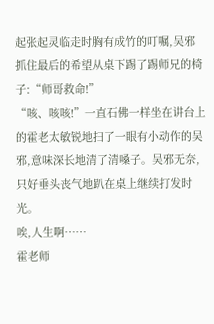起张起灵临走时胸有成竹的叮嘱,吴邪抓住最后的希望从桌下踢了踢师兄的椅子:“师哥救命!”
“咳、咳咳!”一直石佛一样坐在讲台上的霍老太敏锐地扫了一眼有小动作的吴邪,意味深长地清了清嗓子。吴邪无奈,只好垂头丧气地趴在桌上继续打发时光。
唉,人生啊……
霍老师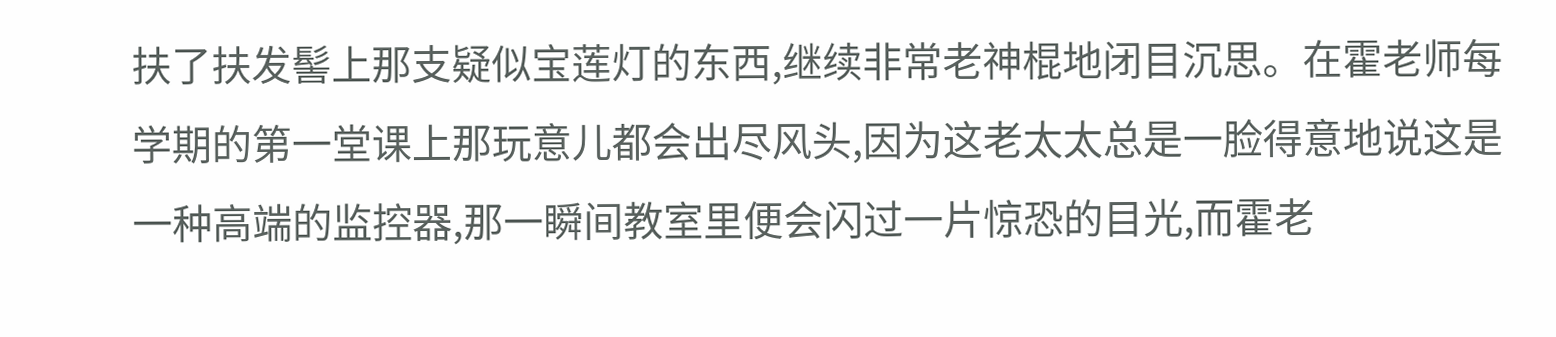扶了扶发髻上那支疑似宝莲灯的东西,继续非常老神棍地闭目沉思。在霍老师每学期的第一堂课上那玩意儿都会出尽风头,因为这老太太总是一脸得意地说这是一种高端的监控器,那一瞬间教室里便会闪过一片惊恐的目光,而霍老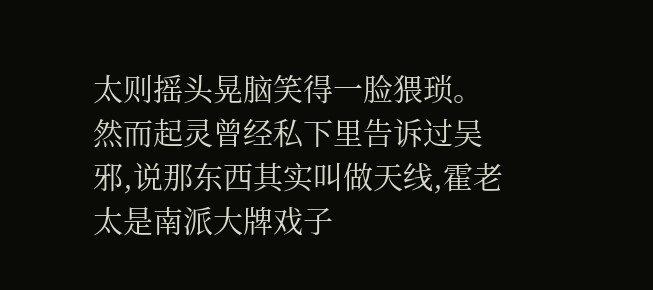太则摇头晃脑笑得一脸猥琐。
然而起灵曾经私下里告诉过吴邪,说那东西其实叫做天线,霍老太是南派大牌戏子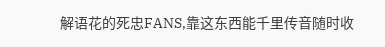解语花的死忠FANS,靠这东西能千里传音随时收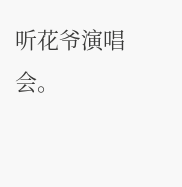听花爷演唱会。